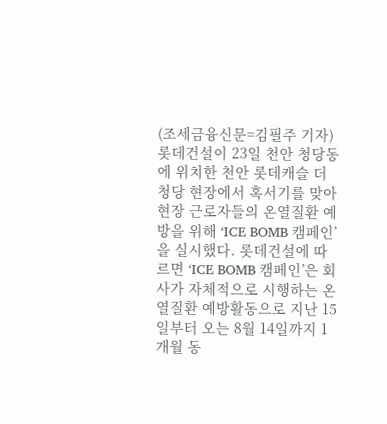(조세금융신문=김필주 기자) 롯데건설이 23일 천안 청당동에 위치한 천안 롯데캐슬 더 청당 현장에서 혹서기를 맞아 현장 근로자들의 온열질환 예방을 위해 ‘ICE BOMB 캠페인’을 실시했다. 롯데건설에 따르면 ‘ICE BOMB 캠페인’은 회사가 자체적으로 시행하는 온열질환 예방활동으로 지난 15일부터 오는 8월 14일까지 1개월 동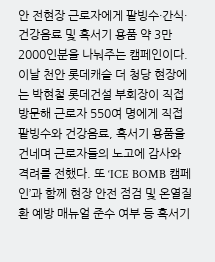안 전현장 근로자에게 팥빙수·간식·건강음료 및 혹서기 용품 약 3만2000인분을 나눠주는 캠페인이다. 이날 천안 롯데캐슬 더 청당 현장에는 박현철 롯데건설 부회장이 직접 방문해 근로자 550여 명에게 직접 팥빙수와 건강음료, 혹서기 용품을 건네며 근로자들의 노고에 감사와 격려를 전했다. 또 ‘ICE BOMB 캠페인’과 함께 현장 안전 점검 및 온열질환 예방 매뉴얼 준수 여부 등 혹서기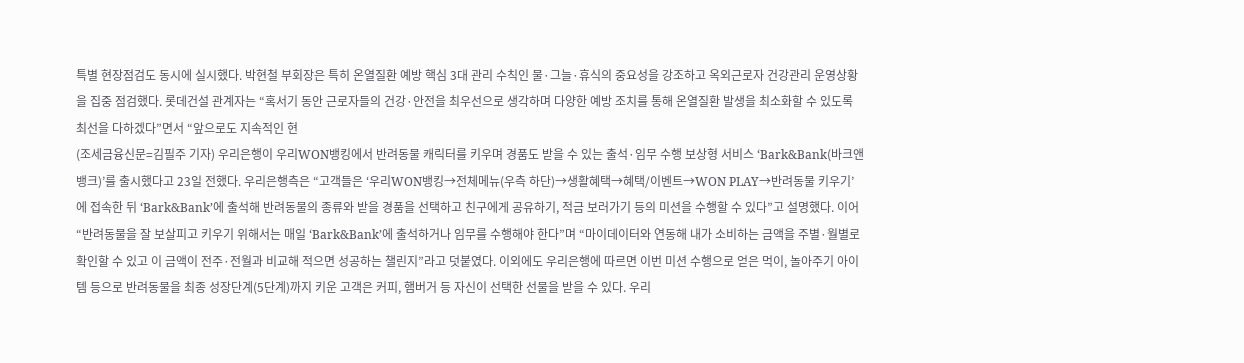특별 현장점검도 동시에 실시했다. 박현철 부회장은 특히 온열질환 예방 핵심 3대 관리 수칙인 물·그늘·휴식의 중요성을 강조하고 옥외근로자 건강관리 운영상황을 집중 점검했다. 롯데건설 관계자는 “혹서기 동안 근로자들의 건강·안전을 최우선으로 생각하며 다양한 예방 조치를 통해 온열질환 발생을 최소화할 수 있도록 최선을 다하겠다”면서 “앞으로도 지속적인 현
(조세금융신문=김필주 기자) 우리은행이 우리WON뱅킹에서 반려동물 캐릭터를 키우며 경품도 받을 수 있는 출석·임무 수행 보상형 서비스 ‘Bark&Bank(바크앤뱅크)’를 출시했다고 23일 전했다. 우리은행측은 “고객들은 ‘우리WON뱅킹→전체메뉴(우측 하단)→생활혜택→혜택/이벤트→WON PLAY→반려동물 키우기’에 접속한 뒤 ‘Bark&Bank’에 출석해 반려동물의 종류와 받을 경품을 선택하고 친구에게 공유하기, 적금 보러가기 등의 미션을 수행할 수 있다”고 설명했다. 이어 “반려동물을 잘 보살피고 키우기 위해서는 매일 ‘Bark&Bank’에 출석하거나 임무를 수행해야 한다”며 “마이데이터와 연동해 내가 소비하는 금액을 주별·월별로 확인할 수 있고 이 금액이 전주·전월과 비교해 적으면 성공하는 챌린지”라고 덧붙였다. 이외에도 우리은행에 따르면 이번 미션 수행으로 얻은 먹이, 놀아주기 아이템 등으로 반려동물을 최종 성장단계(5단계)까지 키운 고객은 커피, 햄버거 등 자신이 선택한 선물을 받을 수 있다. 우리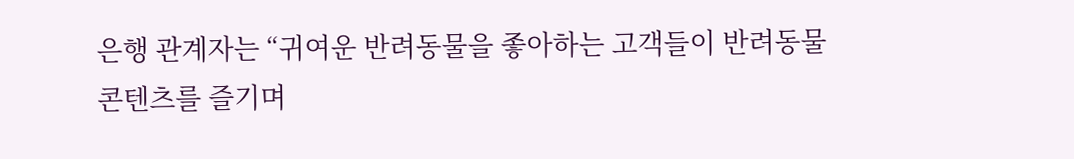은행 관계자는 “귀여운 반려동물을 좋아하는 고객들이 반려동물 콘텐츠를 즐기며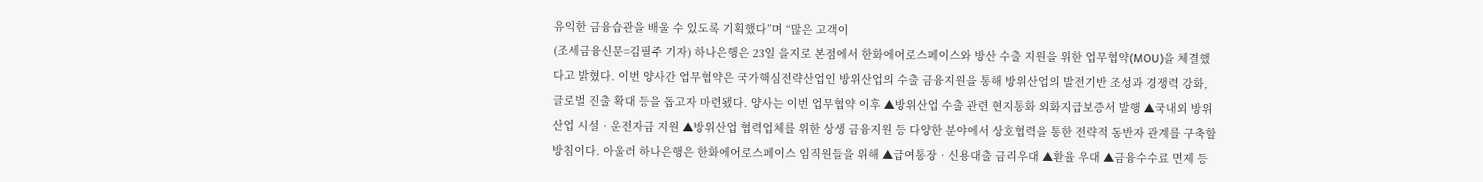유익한 금융습관을 배울 수 있도록 기획했다”며 “많은 고객이
(조세금융신문=김필주 기자) 하나은행은 23일 을지로 본점에서 한화에어로스페이스와 방산 수출 지원을 위한 업무협약(MOU)을 체결했다고 밝혔다. 이번 양사간 업무협약은 국가핵심전략산업인 방위산업의 수출 금융지원을 통해 방위산업의 발전기반 조성과 경쟁력 강화, 글로벌 진출 확대 등을 돕고자 마련됐다. 양사는 이번 업무협약 이후 ▲방위산업 수출 관련 현지통화 외화지급보증서 발행 ▲국내외 방위산업 시설‧운전자금 지원 ▲방위산업 협력업체를 위한 상생 금융지원 등 다양한 분야에서 상호협력을 통한 전략적 동반자 관계를 구축할 방침이다. 아울러 하나은행은 한화에어로스페이스 임직원들을 위해 ▲급여통장‧신용대출 금리우대 ▲환율 우대 ▲금융수수료 면제 등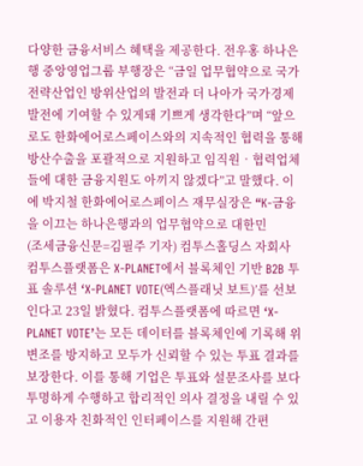다양한 금융서비스 혜택을 제공한다. 전우홍 하나은행 중앙영업그룹 부행장은 “금일 업무협약으로 국가전략산업인 방위산업의 발전과 더 나아가 국가경제 발전에 기여할 수 있게돼 기쁘게 생각한다”며 “앞으로도 한화에어로스페이스와의 지속적인 협력을 통해 방산수출을 포괄적으로 지원하고 임직원‧협력업체들에 대한 금융지원도 아끼지 않겠다”고 말했다. 이에 박지철 한화에어로스페이스 재무실장은 “K-금융을 이끄는 하나은행과의 업무협약으로 대한민
(조세금융신문=김필주 기자) 컴투스홀딩스 자회사 컴투스플랫폼은 X-PLANET에서 블록체인 기반 B2B 투표 솔루션 ‘X-PLANET VOTE(엑스플래닛 보트)’를 선보인다고 23일 밝혔다. 컴투스플랫폼에 따르면 ‘X-PLANET VOTE’는 모든 데이터를 블록체인에 기록해 위변조를 방지하고 모두가 신뢰할 수 있는 투표 결과를 보장한다. 이를 통해 기업은 투표와 설문조사를 보다 투명하게 수행하고 합리적인 의사 결정을 내릴 수 있고 이용자 친화적인 인터페이스를 지원해 간편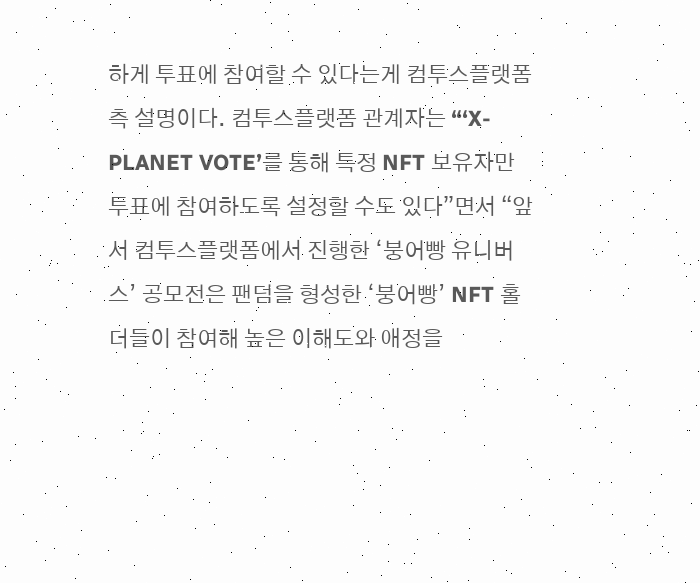하게 투표에 참여할 수 있다는게 컴투스플랫폼측 설명이다. 컴투스플랫폼 관계자는 “‘X-PLANET VOTE’를 통해 특정 NFT 보유자만 투표에 참여하도록 설정할 수도 있다”면서 “앞서 컴투스플랫폼에서 진행한 ‘붕어빵 유니버스’ 공모전은 팬덤을 형성한 ‘붕어빵’ NFT 홀더들이 참여해 높은 이해도와 애정을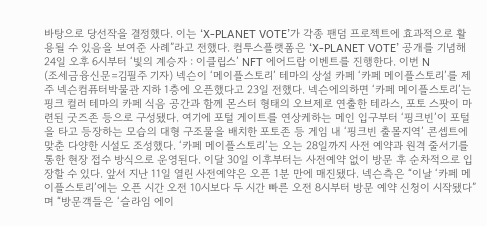바탕으로 당선작을 결정했다. 이는 ‘X-PLANET VOTE’가 각종 팬덤 프로젝트에 효과적으로 활용될 수 있음을 보여준 사례”라고 전했다. 컴투스플랫폼은 ‘X-PLANET VOTE’ 공개를 기념해 24일 오후 6시부터 ‘빛의 계승자 : 이클립스’ NFT 에어드랍 이벤트를 진행한다. 이번 N
(조세금융신문=김필주 기자) 넥슨이 ‘메이플스토리’ 테마의 상설 카페 ‘카페 메이플스토리’를 제주 넥슨컴퓨터박물관 지하 1층에 오픈했다고 23일 전했다. 넥슨에의하면 ‘카페 메이플스토리’는 핑크 컬러 테마의 카페 식음 공간과 함께 몬스터 형태의 오브제로 연출한 테라스, 포토 스팟이 마련된 굿즈존 등으로 구성됐다. 여기에 포털 게이트를 연상케하는 메인 입구부터 ‘핑크빈’이 포털을 타고 등장하는 모습의 대형 구조물을 배치한 포토존 등 게임 내 ‘핑크빈 출몰지역’ 콘셉트에 맞춘 다양한 시설도 조성했다. ‘카페 메이플스토리’는 오는 28일까지 사전 예약과 원격 줄서기를 통한 현장 접수 방식으로 운영된다. 이달 30일 이후부터는 사전예약 없이 방문 후 순차적으로 입장할 수 있다. 앞서 지난 11일 열린 사전예약은 오픈 1분 만에 매진됐다. 넥슨측은 “이날 ‘카페 메이플스토리’에는 오픈 시간 오전 10시보다 두 시간 빠른 오전 8시부터 방문 예약 신청이 시작됐다”며 “방문객들은 ‘슬라임 에이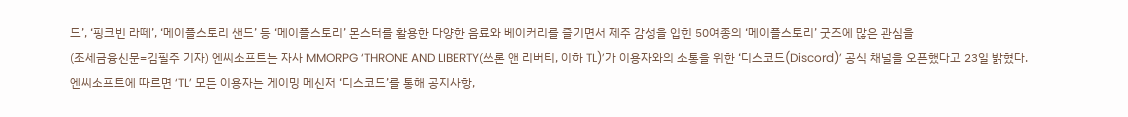드’, ‘핑크빈 라떼’, ‘메이플스토리 샌드’ 등 ‘메이플스토리’ 몬스터를 활용한 다양한 음료와 베이커리를 즐기면서 제주 감성을 입힌 50여종의 ‘메이플스토리’ 굿즈에 많은 관심을
(조세금융신문=김필주 기자) 엔씨소프트는 자사 MMORPG ‘THRONE AND LIBERTY(쓰론 앤 리버티, 이하 TL)’가 이용자와의 소통을 위한 ‘디스코드(Discord)’ 공식 채널을 오픈했다고 23일 밝혔다. 엔씨소프트에 따르면 ‘TL’ 모든 이용자는 게이밍 메신저 ‘디스코드’를 통해 공지사항,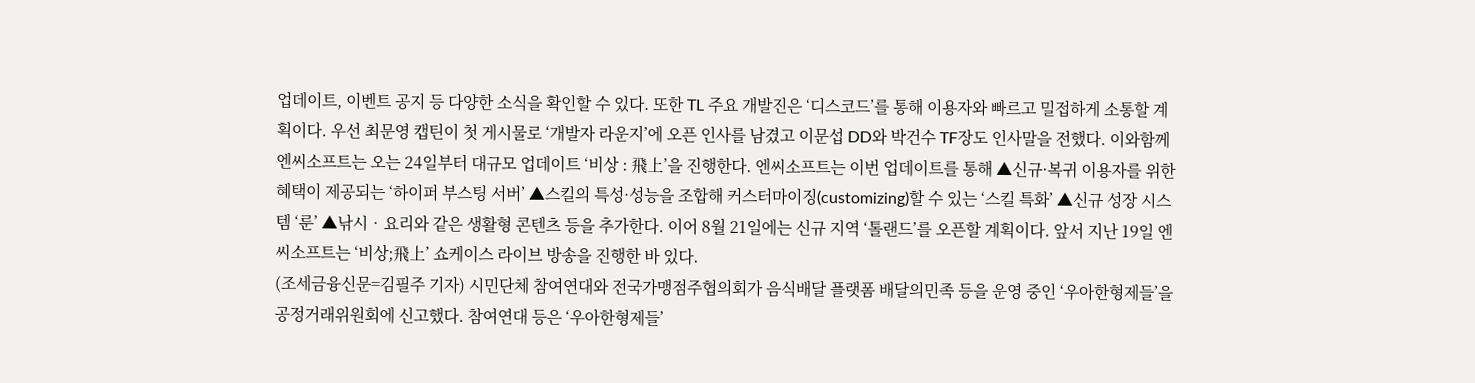업데이트, 이벤트 공지 등 다양한 소식을 확인할 수 있다. 또한 TL 주요 개발진은 ‘디스코드’를 통해 이용자와 빠르고 밀접하게 소통할 계획이다. 우선 최문영 캡틴이 첫 게시물로 ‘개발자 라운지’에 오픈 인사를 남겼고 이문섭 DD와 박건수 TF장도 인사말을 전했다. 이와함께 엔씨소프트는 오는 24일부터 대규모 업데이트 ‘비상 : 飛上’을 진행한다. 엔씨소프트는 이번 업데이트를 통해 ▲신규·복귀 이용자를 위한 혜택이 제공되는 ‘하이퍼 부스팅 서버’ ▲스킬의 특성·성능을 조합해 커스터마이징(customizing)할 수 있는 ‘스킬 특화’ ▲신규 성장 시스템 ‘룬’ ▲낚시‧요리와 같은 생활형 콘텐츠 등을 추가한다. 이어 8월 21일에는 신규 지역 ‘톨랜드’를 오픈할 계획이다. 앞서 지난 19일 엔씨소프트는 ‘비상;飛上’ 쇼케이스 라이브 방송을 진행한 바 있다.
(조세금융신문=김필주 기자) 시민단체 참여연대와 전국가맹점주협의회가 음식배달 플랫폼 배달의민족 등을 운영 중인 ‘우아한형제들’을 공정거래위원회에 신고했다. 참여연대 등은 ‘우아한형제들’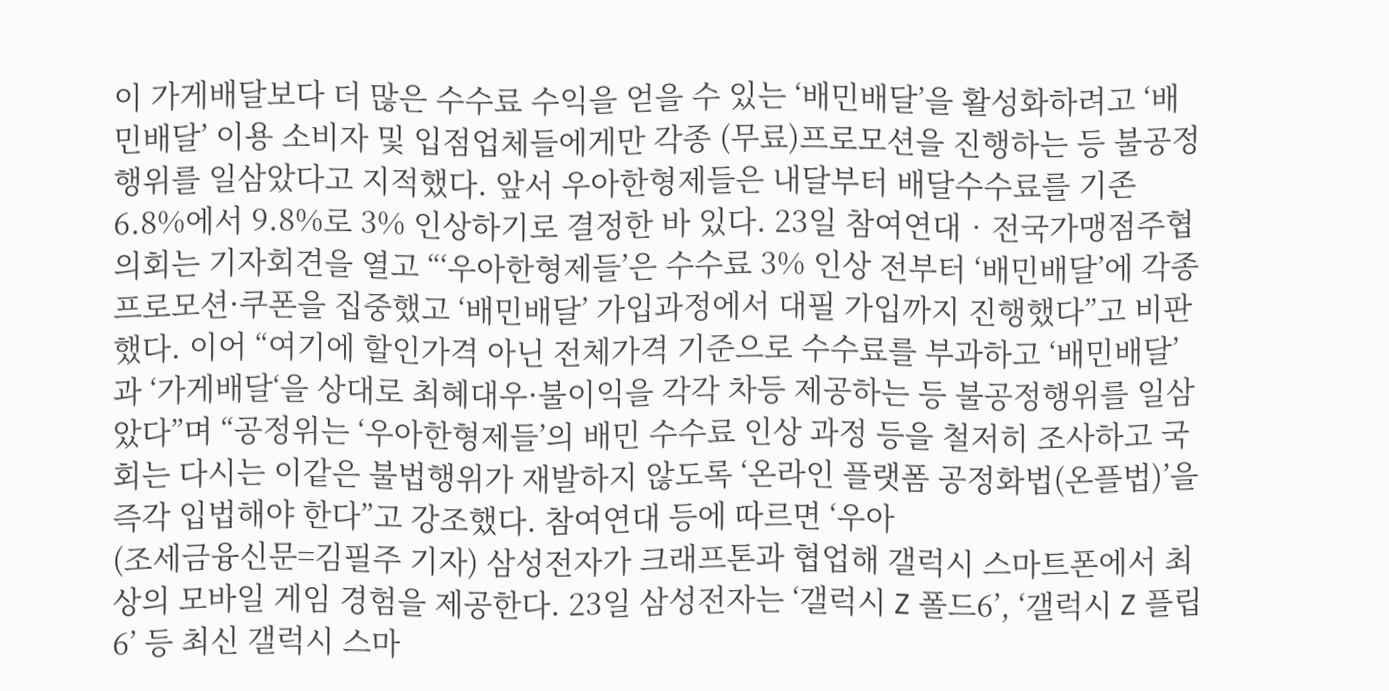이 가게배달보다 더 많은 수수료 수익을 얻을 수 있는 ‘배민배달’을 활성화하려고 ‘배민배달’ 이용 소비자 및 입점업체들에게만 각종 (무료)프로모션을 진행하는 등 불공정행위를 일삼았다고 지적했다. 앞서 우아한형제들은 내달부터 배달수수료를 기존 6.8%에서 9.8%로 3% 인상하기로 결정한 바 있다. 23일 참여연대‧전국가맹점주협의회는 기자회견을 열고 “‘우아한형제들’은 수수료 3% 인상 전부터 ‘배민배달’에 각종 프로모션·쿠폰을 집중했고 ‘배민배달’ 가입과정에서 대필 가입까지 진행했다”고 비판했다. 이어 “여기에 할인가격 아닌 전체가격 기준으로 수수료를 부과하고 ‘배민배달’과 ‘가게배달‘을 상대로 최혜대우·불이익을 각각 차등 제공하는 등 불공정행위를 일삼았다”며 “공정위는 ‘우아한형제들’의 배민 수수료 인상 과정 등을 철저히 조사하고 국회는 다시는 이같은 불법행위가 재발하지 않도록 ‘온라인 플랫폼 공정화법(온플법)’을 즉각 입법해야 한다”고 강조했다. 참여연대 등에 따르면 ‘우아
(조세금융신문=김필주 기자) 삼성전자가 크래프톤과 협업해 갤럭시 스마트폰에서 최상의 모바일 게임 경험을 제공한다. 23일 삼성전자는 ‘갤럭시 Z 폴드6’, ‘갤럭시 Z 플립6’ 등 최신 갤럭시 스마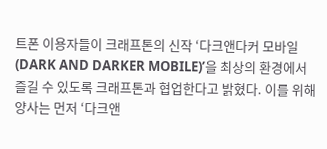트폰 이용자들이 크래프톤의 신작 ‘다크앤다커 모바일(DARK AND DARKER MOBILE)’을 최상의 환경에서 즐길 수 있도록 크래프톤과 협업한다고 밝혔다. 이를 위해 양사는 먼저 ‘다크앤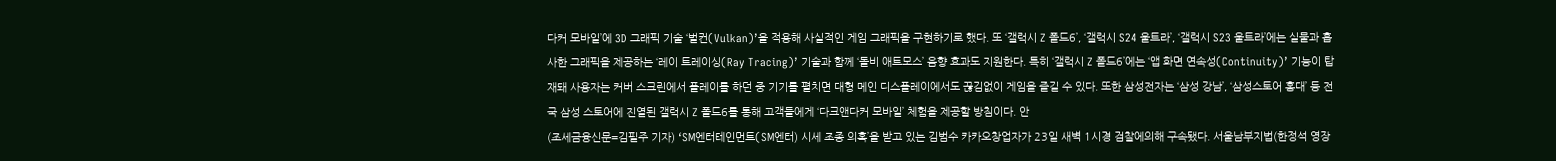다커 모바일’에 3D 그래픽 기술 ‘벌컨(Vulkan)’을 적용해 사실적인 게임 그래픽을 구현하기로 했다. 또 ‘갤럭시 Z 폴드6’, ‘갤럭시 S24 울트라’, ‘갤럭시 S23 울트라’에는 실물과 흡사한 그래픽을 제공하는 ‘레이 트레이싱(Ray Tracing)’ 기술과 함께 ‘돌비 애트모스’ 음향 효과도 지원한다. 특히 ‘갤럭시 Z 폴드6’에는 ‘앱 화면 연속성(Continuity)’ 기능이 탑재돼 사용자는 커버 스크린에서 플레이를 하던 중 기기를 펼치면 대형 메인 디스플레이에서도 끊김없이 게임을 즐길 수 있다. 또한 삼성전자는 ‘삼성 강남’, ‘삼성스토어 홍대’ 등 전국 삼성 스토어에 진열된 갤럭시 Z 폴드6를 통해 고객들에게 ‘다크앤다커 모바일’ 체험을 제공할 방침이다. 안
(조세금융신문=김필주 기자) ‘SM엔터테인먼트(SM엔터) 시세 조종 의혹’을 받고 있는 김범수 카카오창업자가 23일 새벽 1시경 검찰에의해 구속됐다. 서울남부지법(한정석 영장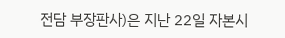전담 부장판사)은 지난 22일 자본시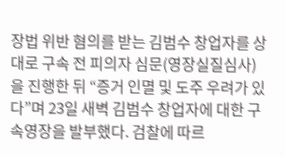장법 위반 혐의를 받는 김범수 창업자를 상대로 구속 전 피의자 심문(영장실질심사)을 진행한 뒤 “증거 인멸 및 도주 우려가 있다”며 23일 새벽 김범수 창업자에 대한 구속영장을 발부했다. 검찰에 따르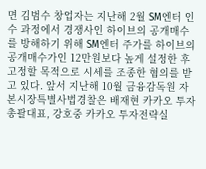면 김범수 창업자는 지난해 2월 SM엔터 인수 과정에서 경쟁사인 하이브의 공개매수를 방해하기 위해 SM엔터 주가를 하이브의 공개매수가인 12만원보다 높게 설정한 후 고정할 목적으로 시세를 조종한 혐의를 받고 있다. 앞서 지난해 10월 금융감독원 자본시장특별사법경찰은 배재현 카카오 투자총괄대표, 강호중 카카오 투자전략실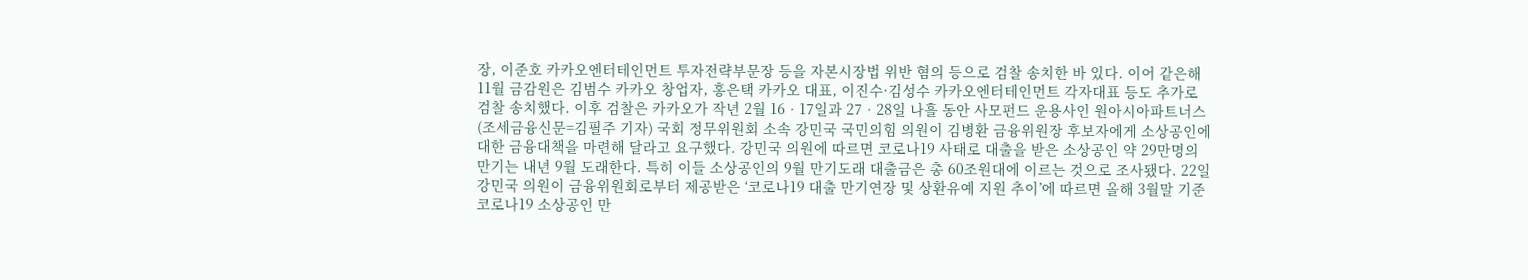장, 이준호 카카오엔터테인먼트 투자전략부문장 등을 자본시장법 위반 혐의 등으로 검찰 송치한 바 있다. 이어 같은해 11월 금감원은 김범수 카카오 창업자, 홍은택 카카오 대표, 이진수·김성수 카카오엔터테인먼트 각자대표 등도 추가로 검찰 송치했다. 이후 검찰은 카카오가 작년 2월 16‧17일과 27‧28일 나흘 동안 사모펀드 운용사인 원아시아파트너스
(조세금융신문=김필주 기자) 국회 정무위원회 소속 강민국 국민의힘 의원이 김병환 금융위원장 후보자에게 소상공인에 대한 금융대책을 마련해 달라고 요구했다. 강민국 의원에 따르면 코로나19 사태로 대출을 받은 소상공인 약 29만명의 만기는 내년 9월 도래한다. 특히 이들 소상공인의 9월 만기도래 대출금은 총 60조원대에 이르는 것으로 조사됐다. 22일 강민국 의원이 금융위원회로부터 제공받은 ‘코로나19 대출 만기연장 및 상환유예 지원 추이’에 따르면 올해 3월말 기준 코로나19 소상공인 만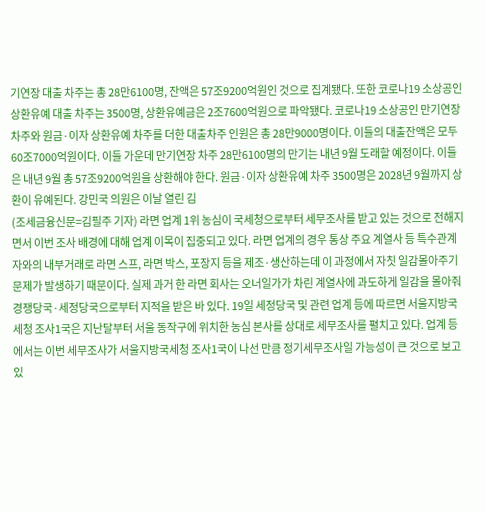기연장 대출 차주는 총 28만6100명, 잔액은 57조9200억원인 것으로 집계됐다. 또한 코로나19 소상공인 상환유예 대출 차주는 3500명, 상환유예금은 2조7600억원으로 파악됐다. 코로나19 소상공인 만기연장 차주와 원금·이자 상환유예 차주를 더한 대출차주 인원은 총 28만9000명이다. 이들의 대출잔액은 모두 60조7000억원이다. 이들 가운데 만기연장 차주 28만6100명의 만기는 내년 9월 도래할 예정이다. 이들은 내년 9월 총 57조9200억원을 상환해야 한다. 원금·이자 상환유예 차주 3500명은 2028년 9월까지 상환이 유예된다. 강민국 의원은 이날 열린 김
(조세금융신문=김필주 기자) 라면 업계 1위 농심이 국세청으로부터 세무조사를 받고 있는 것으로 전해지면서 이번 조사 배경에 대해 업계 이목이 집중되고 있다. 라면 업계의 경우 통상 주요 계열사 등 특수관계자와의 내부거래로 라면 스프, 라면 박스, 포장지 등을 제조·생산하는데 이 과정에서 자칫 일감몰아주기 문제가 발생하기 때문이다. 실제 과거 한 라면 회사는 오너일가가 차린 계열사에 과도하게 일감을 몰아줘 경쟁당국·세정당국으로부터 지적을 받은 바 있다. 19일 세정당국 및 관련 업계 등에 따르면 서울지방국세청 조사1국은 지난달부터 서울 동작구에 위치한 농심 본사를 상대로 세무조사를 펼치고 있다. 업계 등에서는 이번 세무조사가 서울지방국세청 조사1국이 나선 만큼 정기세무조사일 가능성이 큰 것으로 보고 있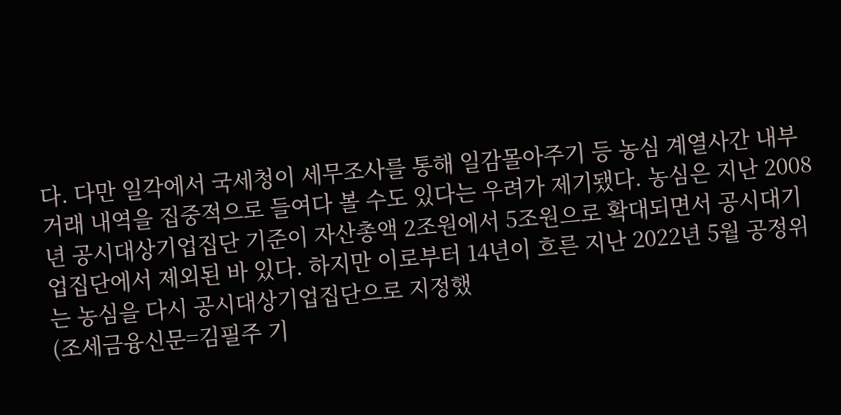다. 다만 일각에서 국세청이 세무조사를 통해 일감몰아주기 등 농심 계열사간 내부거래 내역을 집중적으로 들여다 볼 수도 있다는 우려가 제기됐다. 농심은 지난 2008년 공시대상기업집단 기준이 자산총액 2조원에서 5조원으로 확대되면서 공시대기업집단에서 제외된 바 있다. 하지만 이로부터 14년이 흐른 지난 2022년 5월 공정위는 농심을 다시 공시대상기업집단으로 지정했
(조세금융신문=김필주 기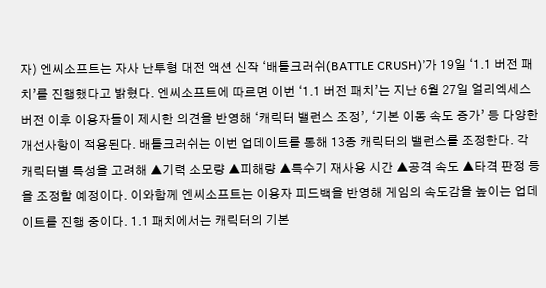자) 엔씨소프트는 자사 난투형 대전 액션 신작 ‘배틀크러쉬(BATTLE CRUSH)’가 19일 ‘1.1 버전 패치’를 진행했다고 밝혔다. 엔씨소프트에 따르면 이번 ‘1.1 버전 패치’는 지난 6월 27일 얼리엑세스 버전 이후 이용자들이 제시한 의견을 반영해 ‘캐릭터 밸런스 조정’, ‘기본 이동 속도 증가’ 등 다양한 개선사항이 적용된다. 배틀크러쉬는 이번 업데이트를 통해 13종 캐릭터의 밸런스를 조정한다. 각 캐릭터별 특성을 고려해 ▲기력 소모량 ▲피해량 ▲특수기 재사용 시간 ▲공격 속도 ▲타격 판정 등을 조정할 예정이다. 이와함께 엔씨소프트는 이용자 피드백을 반영해 게임의 속도감을 높이는 업데이트를 진행 중이다. 1.1 패치에서는 캐릭터의 기본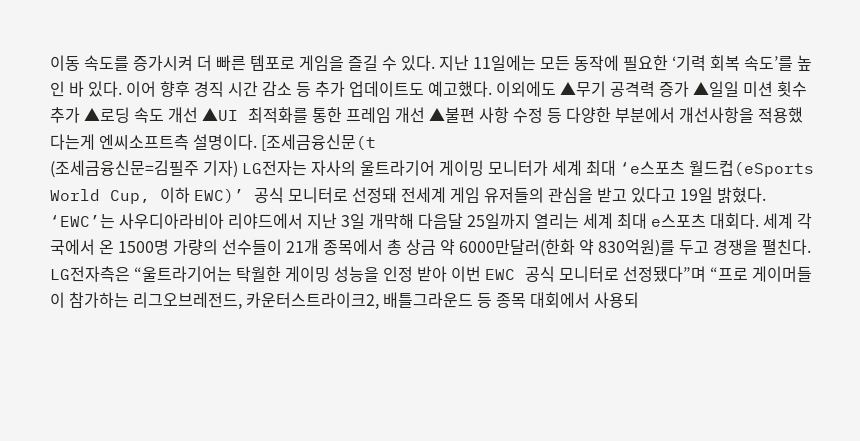이동 속도를 증가시켜 더 빠른 템포로 게임을 즐길 수 있다. 지난 11일에는 모든 동작에 필요한 ‘기력 회복 속도’를 높인 바 있다. 이어 향후 경직 시간 감소 등 추가 업데이트도 예고했다. 이외에도 ▲무기 공격력 증가 ▲일일 미션 횟수 추가 ▲로딩 속도 개선 ▲UI 최적화를 통한 프레임 개선 ▲불편 사항 수정 등 다양한 부분에서 개선사항을 적용했다는게 엔씨소프트측 설명이다. [조세금융신문(t
(조세금융신문=김필주 기자) LG전자는 자사의 울트라기어 게이밍 모니터가 세계 최대 ‘e스포츠 월드컵(eSports World Cup, 이하 EWC)’ 공식 모니터로 선정돼 전세계 게임 유저들의 관심을 받고 있다고 19일 밝혔다. ‘EWC’는 사우디아라비아 리야드에서 지난 3일 개막해 다음달 25일까지 열리는 세계 최대 e스포츠 대회다. 세계 각국에서 온 1500명 가량의 선수들이 21개 종목에서 총 상금 약 6000만달러(한화 약 830억원)를 두고 경쟁을 펼친다. LG전자측은 “울트라기어는 탁월한 게이밍 성능을 인정 받아 이번 EWC 공식 모니터로 선정됐다”며 “프로 게이머들이 참가하는 리그오브레전드, 카운터스트라이크2, 배틀그라운드 등 종목 대회에서 사용되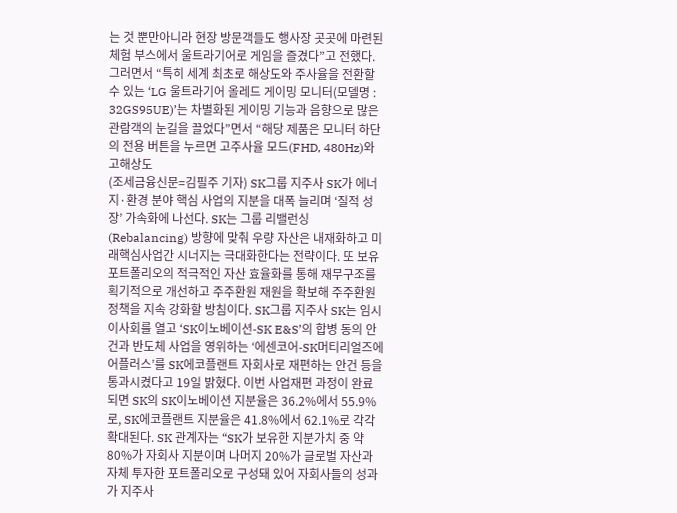는 것 뿐만아니라 현장 방문객들도 행사장 곳곳에 마련된 체험 부스에서 울트라기어로 게임을 즐겼다”고 전했다. 그러면서 “특히 세계 최초로 해상도와 주사율을 전환할 수 있는 ‘LG 울트라기어 올레드 게이밍 모니터(모델명 : 32GS95UE)’는 차별화된 게이밍 기능과 음향으로 많은 관람객의 눈길을 끌었다”면서 “해당 제품은 모니터 하단의 전용 버튼을 누르면 고주사율 모드(FHD, 480Hz)와 고해상도
(조세금융신문=김필주 기자) SK그룹 지주사 SK가 에너지·환경 분야 핵심 사업의 지분을 대폭 늘리며 ‘질적 성장’ 가속화에 나선다. SK는 그룹 리밸런싱(Rebalancing) 방향에 맞춰 우량 자산은 내재화하고 미래핵심사업간 시너지는 극대화한다는 전략이다. 또 보유 포트폴리오의 적극적인 자산 효율화를 통해 재무구조를 획기적으로 개선하고 주주환원 재원을 확보해 주주환원 정책을 지속 강화할 방침이다. SK그룹 지주사 SK는 임시이사회를 열고 ‘SK이노베이션-SK E&S’의 합병 동의 안건과 반도체 사업을 영위하는 ‘에센코어-SK머티리얼즈에어플러스’를 SK에코플랜트 자회사로 재편하는 안건 등을 통과시켰다고 19일 밝혔다. 이번 사업재편 과정이 완료되면 SK의 SK이노베이션 지분율은 36.2%에서 55.9%로, SK에코플랜트 지분율은 41.8%에서 62.1%로 각각 확대된다. SK 관계자는 “SK가 보유한 지분가치 중 약 80%가 자회사 지분이며 나머지 20%가 글로벌 자산과 자체 투자한 포트폴리오로 구성돼 있어 자회사들의 성과가 지주사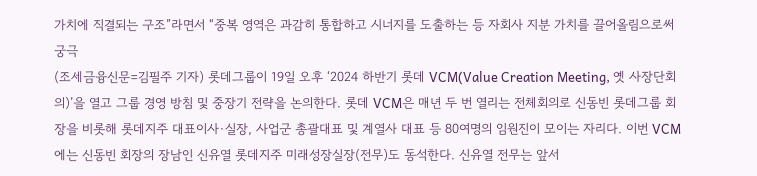가치에 직결되는 구조”라면서 “중복 영역은 과감히 통합하고 시너지를 도출하는 등 자회사 지분 가치를 끌어올림으로써 궁극
(조세금융신문=김필주 기자) 롯데그룹이 19일 오후 ‘2024 하반기 롯데 VCM(Value Creation Meeting, 옛 사장단회의)’을 열고 그룹 경영 방침 및 중장기 전략을 논의한다. 롯데 VCM은 매년 두 번 열리는 전체회의로 신동빈 롯데그룹 회장을 비롯해 롯데지주 대표이사·실장, 사업군 총괄대표 및 계열사 대표 등 80여명의 임원진이 모이는 자리다. 이번 VCM에는 신동빈 회장의 장남인 신유열 롯데지주 미래성장실장(전무)도 동석한다. 신유열 전무는 앞서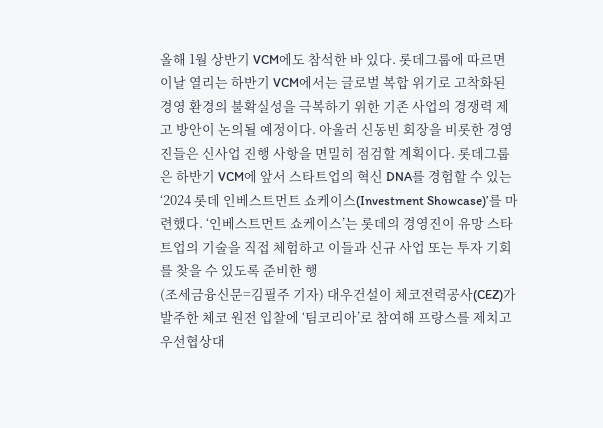올해 1월 상반기 VCM에도 참석한 바 있다. 롯데그룹에 따르면 이날 열리는 하반기 VCM에서는 글로벌 복합 위기로 고착화된 경영 환경의 불확실성을 극복하기 위한 기존 사업의 경쟁력 제고 방안이 논의될 예정이다. 아울러 신동빈 회장을 비롯한 경영진들은 신사업 진행 사항을 면밀히 점검할 계획이다. 롯데그룹은 하반기 VCM에 앞서 스타트업의 혁신 DNA를 경험할 수 있는 ‘2024 롯데 인베스트먼트 쇼케이스(Investment Showcase)’를 마련했다. ‘인베스트먼트 쇼케이스’는 롯데의 경영진이 유망 스타트업의 기술을 직접 체험하고 이들과 신규 사업 또는 투자 기회를 찾을 수 있도록 준비한 행
(조세금융신문=김필주 기자) 대우건설이 체코전력공사(CEZ)가 발주한 체코 원전 입찰에 ‘팀코리아’로 참여해 프랑스를 제치고 우선협상대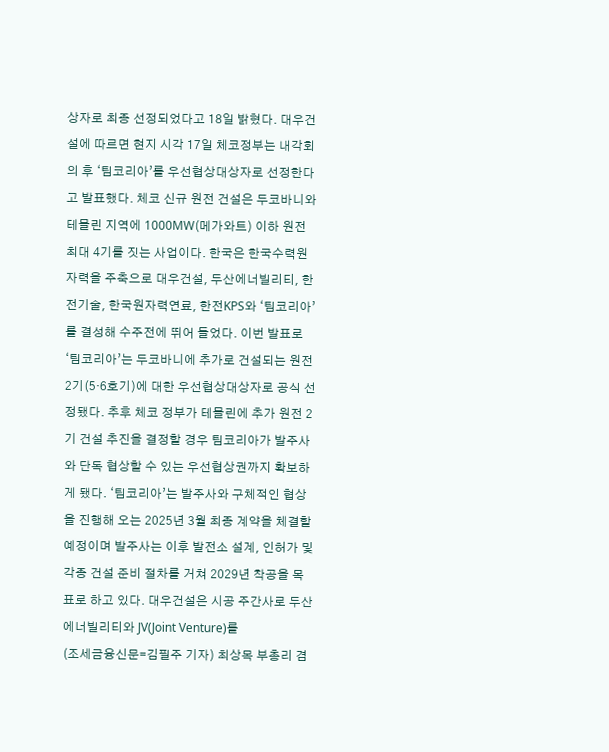상자로 최종 선정되었다고 18일 밝혔다. 대우건설에 따르면 현지 시각 17일 체코정부는 내각회의 후 ‘팀코리아’를 우선협상대상자로 선정한다고 발표했다. 체코 신규 원전 건설은 두코바니와 테믈린 지역에 1000MW(메가와트) 이하 원전 최대 4기를 짓는 사업이다. 한국은 한국수력원자력을 주축으로 대우건설, 두산에너빌리티, 한전기술, 한국원자력연료, 한전KPS와 ‘팀코리아’를 결성해 수주전에 뛰어 들었다. 이번 발표로 ‘팀코리아’는 두코바니에 추가로 건설되는 원전 2기(5·6호기)에 대한 우선협상대상자로 공식 선정됐다. 추후 체코 정부가 테믈린에 추가 원전 2기 건설 추진을 결정할 경우 팀코리아가 발주사와 단독 협상할 수 있는 우선협상권까지 확보하게 됐다. ‘팀코리아’는 발주사와 구체적인 협상을 진행해 오는 2025년 3월 최종 계약을 체결할 예정이며 발주사는 이후 발전소 설계, 인허가 및 각종 건설 준비 절차를 거쳐 2029년 착공을 목표로 하고 있다. 대우건설은 시공 주간사로 두산에너빌리티와 JV(Joint Venture)를
(조세금융신문=김필주 기자) 최상목 부총리 겸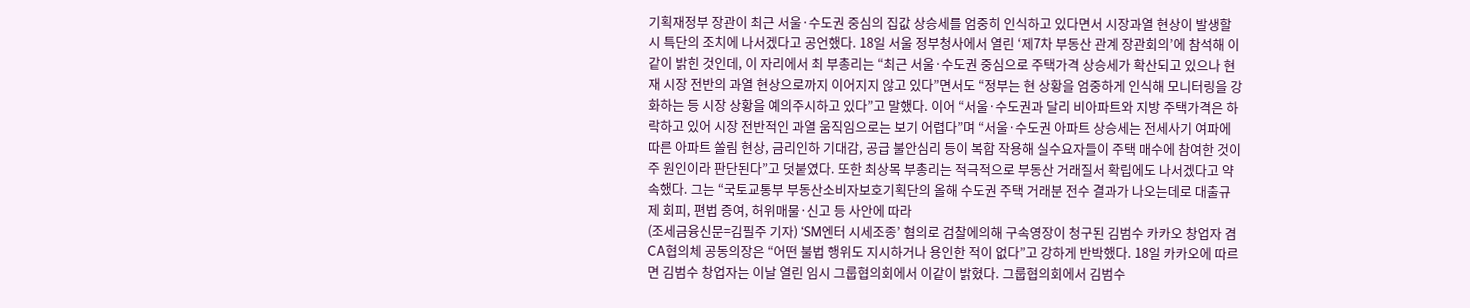기획재정부 장관이 최근 서울·수도권 중심의 집값 상승세를 엄중히 인식하고 있다면서 시장과열 현상이 발생할 시 특단의 조치에 나서겠다고 공언했다. 18일 서울 정부청사에서 열린 ‘제7차 부동산 관계 장관회의’에 참석해 이같이 밝힌 것인데, 이 자리에서 최 부총리는 “최근 서울·수도권 중심으로 주택가격 상승세가 확산되고 있으나 현재 시장 전반의 과열 현상으로까지 이어지지 않고 있다”면서도 “정부는 현 상황을 엄중하게 인식해 모니터링을 강화하는 등 시장 상황을 예의주시하고 있다”고 말했다. 이어 “서울·수도권과 달리 비아파트와 지방 주택가격은 하락하고 있어 시장 전반적인 과열 움직임으로는 보기 어렵다”며 “서울·수도권 아파트 상승세는 전세사기 여파에 따른 아파트 쏠림 현상, 금리인하 기대감, 공급 불안심리 등이 복합 작용해 실수요자들이 주택 매수에 참여한 것이 주 원인이라 판단된다”고 덧붙였다. 또한 최상목 부총리는 적극적으로 부동산 거래질서 확립에도 나서겠다고 약속했다. 그는 “국토교통부 부동산소비자보호기획단의 올해 수도권 주택 거래분 전수 결과가 나오는데로 대출규제 회피, 편법 증여, 허위매물·신고 등 사안에 따라
(조세금융신문=김필주 기자) ‘SM엔터 시세조종’ 혐의로 검찰에의해 구속영장이 청구된 김범수 카카오 창업자 겸 CA협의체 공동의장은 “어떤 불법 행위도 지시하거나 용인한 적이 없다”고 강하게 반박했다. 18일 카카오에 따르면 김범수 창업자는 이날 열린 임시 그룹협의회에서 이같이 밝혔다. 그룹협의회에서 김범수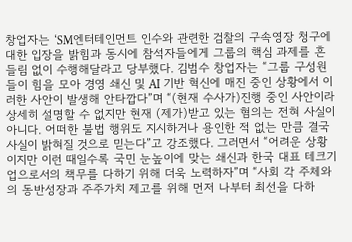창업자는 ‘SM엔터테인먼트 인수와 관련한 검찰의 구속영장 청구에 대한 입장을 밝힘과 동시에 참석자들에게 그룹의 핵심 과제를 흔들림 없이 수행해달라고 당부했다. 김범수 창업자는 “그룹 구성원들이 힘을 모아 경영 쇄신 및 AI 기반 혁신에 매진 중인 상황에서 이러한 사안이 발생해 안타깝다”며 “(현재 수사가)진행 중인 사안이라 상세히 설명할 수 없지만 현재 (제가)받고 있는 혐의는 전혀 사실이 아니다. 어떠한 불법 행위도 지시하거나 용인한 적 없는 만큼 결국 사실이 밝혀질 것으로 믿는다”고 강조했다. 그러면서 “어려운 상황이지만 이런 때일수록 국민 눈높이에 맞는 쇄신과 한국 대표 테크기업으로서의 책무를 다하기 위해 더욱 노력하자”며 “사회 각 주체와의 동반성장과 주주가치 제고를 위해 먼저 나부터 최선을 다하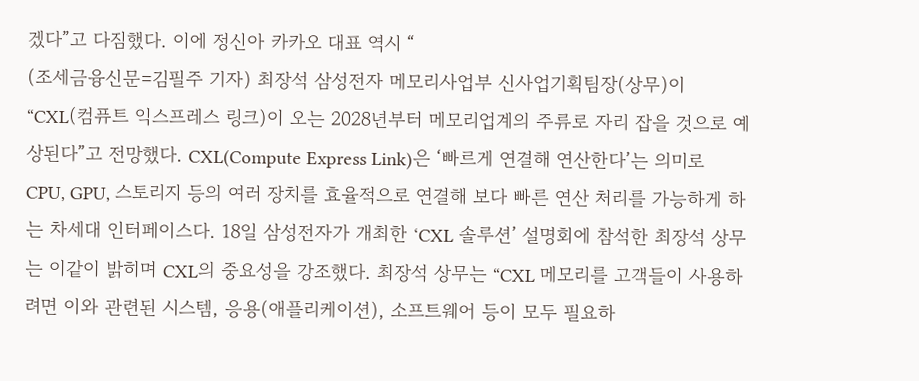겠다”고 다짐했다. 이에 정신아 카카오 대표 역시 “
(조세금융신문=김필주 기자) 최장석 삼성전자 메모리사업부 신사업기획팀장(상무)이 “CXL(컴퓨트 익스프레스 링크)이 오는 2028년부터 메모리업계의 주류로 자리 잡을 것으로 예상된다”고 전망했다. CXL(Compute Express Link)은 ‘빠르게 연결해 연산한다’는 의미로 CPU, GPU, 스토리지 등의 여러 장치를 효율적으로 연결해 보다 빠른 연산 처리를 가능하게 하는 차세대 인터페이스다. 18일 삼성전자가 개최한 ‘CXL 솔루션’ 설명회에 참석한 최장석 상무는 이같이 밝히며 CXL의 중요성을 강조했다. 최장석 상무는 “CXL 메모리를 고객들이 사용하려면 이와 관련된 시스템, 응용(애플리케이션), 소프트웨어 등이 모두 필요하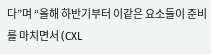다”며 “올해 하반기부터 이같은 요소들이 준비를 마치면서 (CXL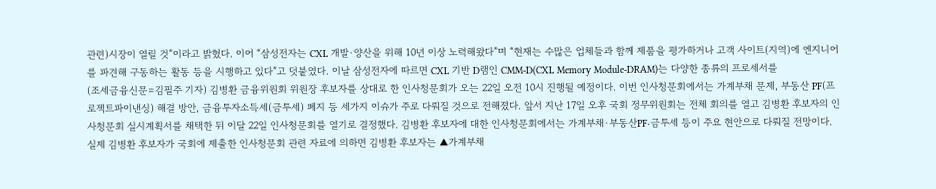관련)시장이 열릴 것”이라고 밝혔다. 이어 “삼성전자는 CXL 개발·양산을 위해 10년 이상 노력해왔다”며 “현재는 수많은 업체들과 함께 제품을 평가하거나 고객 사이트(지역)에 엔지니어를 파견해 구동하는 활동 등을 시행하고 있다”고 덧붙였다. 이날 삼성전자에 따르면 CXL 기반 D램인 CMM-D(CXL Memory Module-DRAM)는 다양한 종류의 프로세서를
(조세금융신문=김필주 기자) 김병환 금융위원회 위원장 후보자를 상대로 한 인사청문회가 오는 22일 오전 10시 진행될 예정이다. 이번 인사청문회에서는 가계부채 문제, 부동산 PF(프로젝트파이낸싱) 해결 방안, 금융투자소득세(금투세) 폐지 등 세가지 이슈가 주로 다뤄질 것으로 전해졌다. 앞서 지난 17일 오후 국회 정무위원회는 전체 회의를 열고 김병환 후보자의 인사청문회 실시계획서를 채택한 뒤 이달 22일 인사청문회를 열기로 결정했다. 김병환 후보자에 대한 인사청문회에서는 가계부채·부동산PF·금투세 등이 주요 현안으로 다뤄질 전망이다. 실제 김병환 후보자가 국회에 제출한 인사청문회 관련 자료에 의하면 김병환 후보자는 ▲가계부채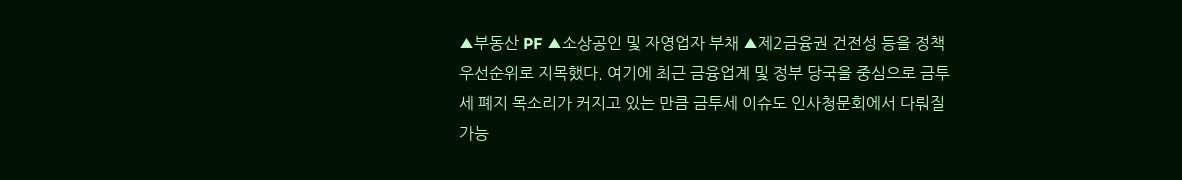▲부동산 PF ▲소상공인 및 자영업자 부채 ▲제2금융권 건전성 등을 정책 우선순위로 지목했다. 여기에 최근 금융업계 및 정부 당국을 중심으로 금투세 폐지 목소리가 커지고 있는 만큼 금투세 이슈도 인사청문회에서 다뤄질 가능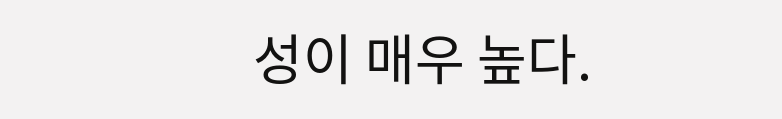성이 매우 높다.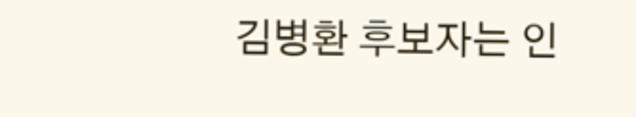김병환 후보자는 인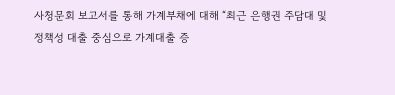사청문회 보고서를 통해 가계부채에 대해 “최근 은행권 주담대 및 정책성 대출 중심으로 가계대출 증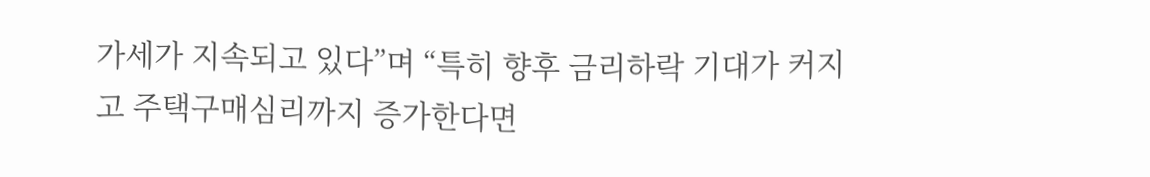가세가 지속되고 있다”며 “특히 향후 금리하락 기대가 커지고 주택구매심리까지 증가한다면